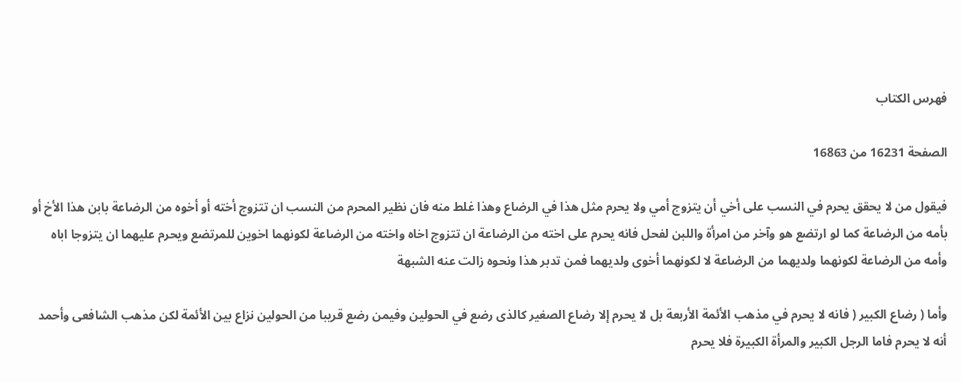فهرس الكتاب

الصفحة 16231 من 16863

فيقول من لا يحقق يحرم في النسب على أخي أن يتزوج أمي ولا يحرم مثل هذا في الرضاع وهذا غلط منه فان نظير المحرم من النسب ان تتزوج أخته أو أخوه من الرضاعة بابن هذا الأخ أو بأمه من الرضاعة كما لو ارتضع هو وآخر من امرأة واللبن لفحل فانه يحرم على اخته من الرضاعة ان تتزوج اخاه واخته من الرضاعة لكونهما اخوين للمرتضع ويحرم عليهما ان يتزوجا اباه وأمه من الرضاعة لكونهما ولديهما من الرضاعة لا لكونهما أخوى ولديهما فمن تدبر هذا ونحوه زالت عنه الشبهة

وأما ( رضاع الكبير ( فانه لا يحرم في مذهب الأئمة الأربعة بل لا يحرم إلا رضاع الصغير كالذى رضع في الحولين وفيمن رضع قريبا من الحولين نزاع بين الأئمة لكن مذهب الشافعى وأحمد أنه لا يحرم فاما الرجل الكبير والمرأة الكبيرة فلا يحرم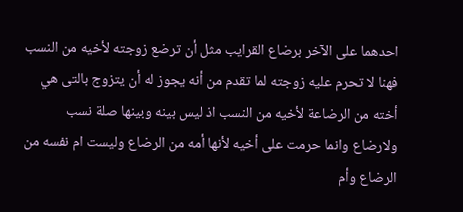احدهما على الآخر برضاع القرايب مثل أن ترضع زوجته لأخيه من النسب فهنا لا تحرم عليه زوجته لما تقدم من أنه يجوز له أن يتزوج بالتى هي أخته من الرضاعة لأخيه من النسب اذ ليس بينه وبينها صلة نسب ولارضاع وانما حرمت على أخيه لأنها أمه من الرضاع وليست ام نفسه من الرضاع وأم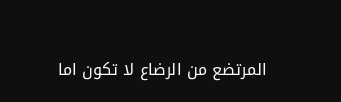المرتضع من الرضاع لا تكون اما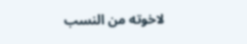لاخوته من النسب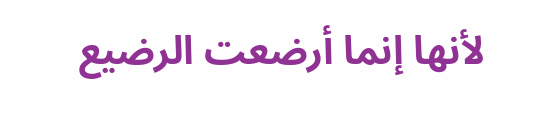لأنها إنما أرضعت الرضيع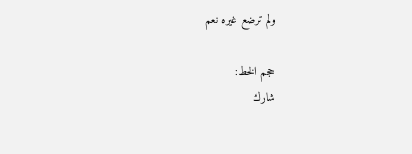ولم ترضع غيره نعم

حجم الخط:
شارك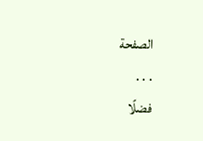الصفحة
. . .
فضلًا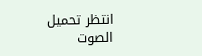انتظر تحميل الصوت